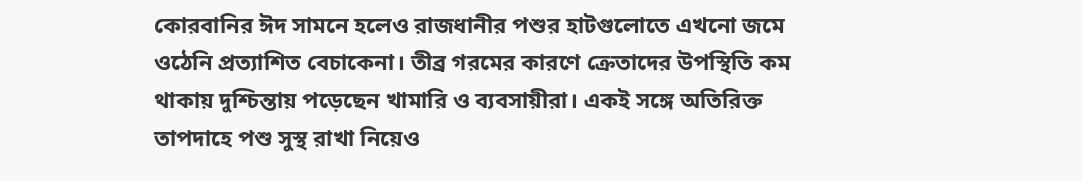কোরবানির ঈদ সামনে হলেও রাজধানীর পশুর হাটগুলোতে এখনো জমে ওঠেনি প্রত্যাশিত বেচাকেনা। তীব্র গরমের কারণে ক্রেতাদের উপস্থিতি কম থাকায় দুশ্চিন্তায় পড়েছেন খামারি ও ব্যবসায়ীরা। একই সঙ্গে অতিরিক্ত তাপদাহে পশু সুস্থ রাখা নিয়েও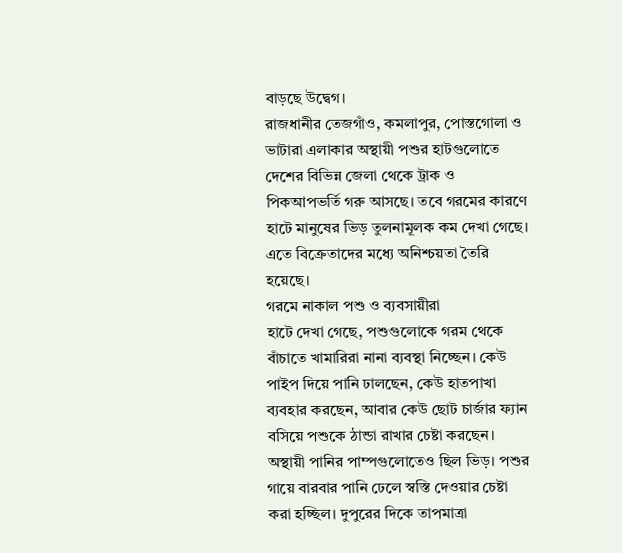বাড়ছে উদ্বেগ।
রাজধানীর তেজগাঁও, কমলাপুর, পোস্তগোলা ও ভাটারা এলাকার অস্থায়ী পশুর হাটগুলোতে দেশের বিভিন্ন জেলা থেকে ট্রাক ও পিকআপভর্তি গরু আসছে। তবে গরমের কারণে হাটে মানুষের ভিড় তুলনামূলক কম দেখা গেছে। এতে বিক্রেতাদের মধ্যে অনিশ্চয়তা তৈরি হয়েছে।
গরমে নাকাল পশু ও ব্যবসায়ীরা
হাটে দেখা গেছে, পশুগুলোকে গরম থেকে বাঁচাতে খামারিরা নানা ব্যবস্থা নিচ্ছেন। কেউ পাইপ দিয়ে পানি ঢালছেন, কেউ হাতপাখা ব্যবহার করছেন, আবার কেউ ছোট চার্জার ফ্যান বসিয়ে পশুকে ঠান্ডা রাখার চেষ্টা করছেন।
অস্থায়ী পানির পাম্পগুলোতেও ছিল ভিড়। পশুর গায়ে বারবার পানি ঢেলে স্বস্তি দেওয়ার চেষ্টা করা হচ্ছিল। দুপুরের দিকে তাপমাত্রা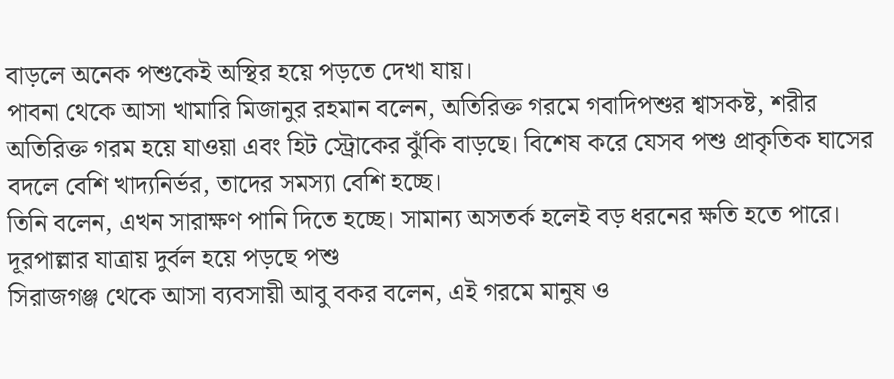বাড়লে অনেক পশুকেই অস্থির হয়ে পড়তে দেখা যায়।
পাবনা থেকে আসা খামারি মিজানুর রহমান বলেন, অতিরিক্ত গরমে গবাদিপশুর শ্বাসকষ্ট, শরীর অতিরিক্ত গরম হয়ে যাওয়া এবং হিট স্ট্রোকের ঝুঁকি বাড়ছে। বিশেষ করে যেসব পশু প্রাকৃতিক ঘাসের বদলে বেশি খাদ্যনির্ভর, তাদের সমস্যা বেশি হচ্ছে।
তিনি বলেন, এখন সারাক্ষণ পানি দিতে হচ্ছে। সামান্য অসতর্ক হলেই বড় ধরনের ক্ষতি হতে পারে।
দূরপাল্লার যাত্রায় দুর্বল হয়ে পড়ছে পশু
সিরাজগঞ্জ থেকে আসা ব্যবসায়ী আবু বকর বলেন, এই গরমে মানুষ ও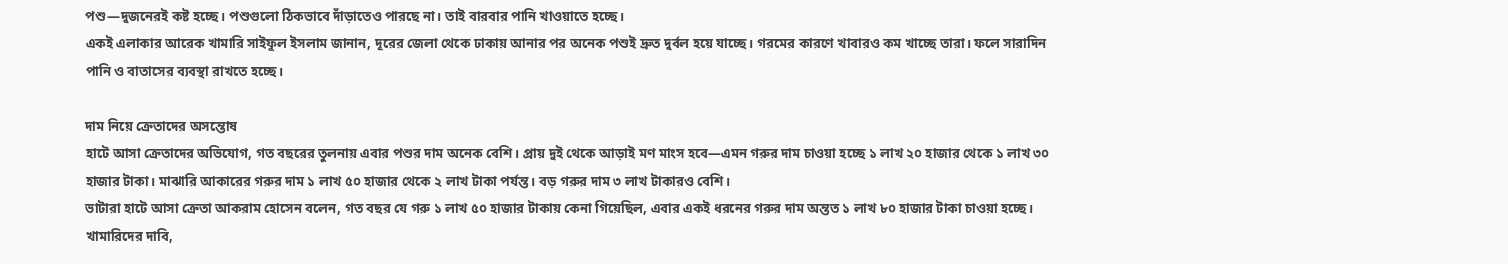পশু—দুজনেরই কষ্ট হচ্ছে। পশুগুলো ঠিকভাবে দাঁড়াতেও পারছে না। তাই বারবার পানি খাওয়াতে হচ্ছে।
একই এলাকার আরেক খামারি সাইফুল ইসলাম জানান, দূরের জেলা থেকে ঢাকায় আনার পর অনেক পশুই দ্রুত দুর্বল হয়ে যাচ্ছে। গরমের কারণে খাবারও কম খাচ্ছে তারা। ফলে সারাদিন পানি ও বাতাসের ব্যবস্থা রাখতে হচ্ছে।

দাম নিয়ে ক্রেতাদের অসন্তোষ
হাটে আসা ক্রেতাদের অভিযোগ, গত বছরের তুলনায় এবার পশুর দাম অনেক বেশি। প্রায় দুই থেকে আড়াই মণ মাংস হবে—এমন গরুর দাম চাওয়া হচ্ছে ১ লাখ ২০ হাজার থেকে ১ লাখ ৩০ হাজার টাকা। মাঝারি আকারের গরুর দাম ১ লাখ ৫০ হাজার থেকে ২ লাখ টাকা পর্যন্ত। বড় গরুর দাম ৩ লাখ টাকারও বেশি।
ভাটারা হাটে আসা ক্রেতা আকরাম হোসেন বলেন, গত বছর যে গরু ১ লাখ ৫০ হাজার টাকায় কেনা গিয়েছিল, এবার একই ধরনের গরুর দাম অন্তত ১ লাখ ৮০ হাজার টাকা চাওয়া হচ্ছে।
খামারিদের দাবি,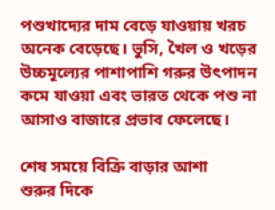পশুখাদ্যের দাম বেড়ে যাওয়ায় খরচ অনেক বেড়েছে। ভুসি, খৈল ও খড়ের উচ্চমূল্যের পাশাপাশি গরুর উৎপাদন কমে যাওয়া এবং ভারত থেকে পশু না আসাও বাজারে প্রভাব ফেলেছে।

শেষ সময়ে বিক্রি বাড়ার আশা
শুরুর দিকে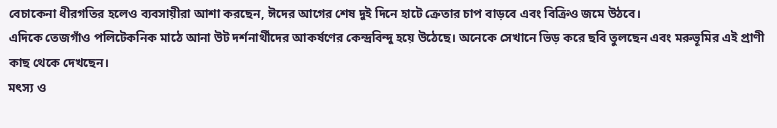বেচাকেনা ধীরগতির হলেও ব্যবসায়ীরা আশা করছেন, ঈদের আগের শেষ দুই দিনে হাটে ক্রেতার চাপ বাড়বে এবং বিক্রিও জমে উঠবে।
এদিকে তেজগাঁও পলিটেকনিক মাঠে আনা উট দর্শনার্থীদের আকর্ষণের কেন্দ্রবিন্দু হয়ে উঠেছে। অনেকে সেখানে ভিড় করে ছবি তুলছেন এবং মরুভূমির এই প্রাণী কাছ থেকে দেখছেন।
মৎস্য ও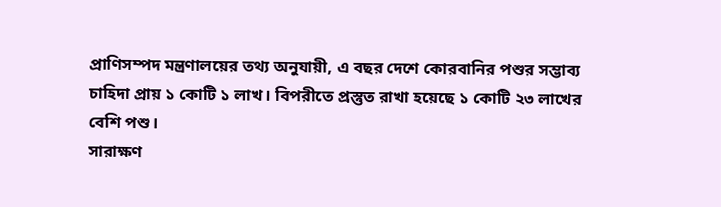প্রাণিসম্পদ মন্ত্রণালয়ের তথ্য অনুযায়ী, এ বছর দেশে কোরবানির পশুর সম্ভাব্য চাহিদা প্রায় ১ কোটি ১ লাখ। বিপরীতে প্রস্তুত রাখা হয়েছে ১ কোটি ২৩ লাখের বেশি পশু।
সারাক্ষণ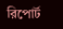রিপোর্ট